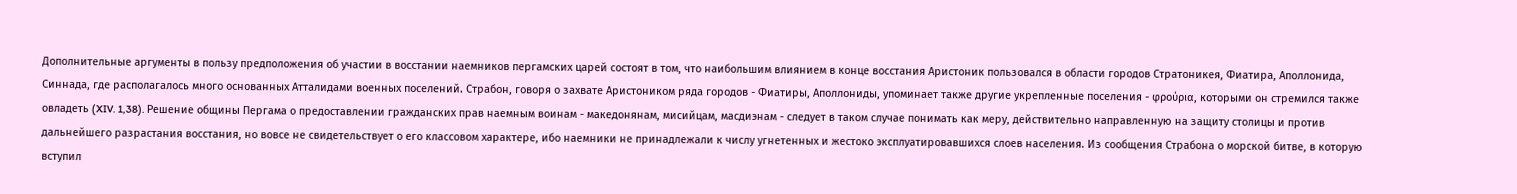Дополнительные аргументы в пользу предположения об участии в восстании наемников пергамских царей состоят в том, что наибольшим влиянием в конце восстания Аристоник пользовался в области городов Стратоникея, Фиатира, Аполлонида, Синнада, где располагалось много основанных Атталидами военных поселений. Страбон, говоря о захвате Аристоником ряда городов - Фиатиры, Аполлониды, упоминает также другие укрепленные поселения - φρούρια, которыми он стремился также овладеть (XIV. 1,38). Решение общины Пергама о предоставлении гражданских прав наемным воинам - македонянам, мисийцам, масдиэнам - следует в таком случае понимать как меру, действительно направленную на защиту столицы и против дальнейшего разрастания восстания, но вовсе не свидетельствует о его классовом характере, ибо наемники не принадлежали к числу угнетенных и жестоко эксплуатировавшихся слоев населения. Из сообщения Страбона о морской битве, в которую вступил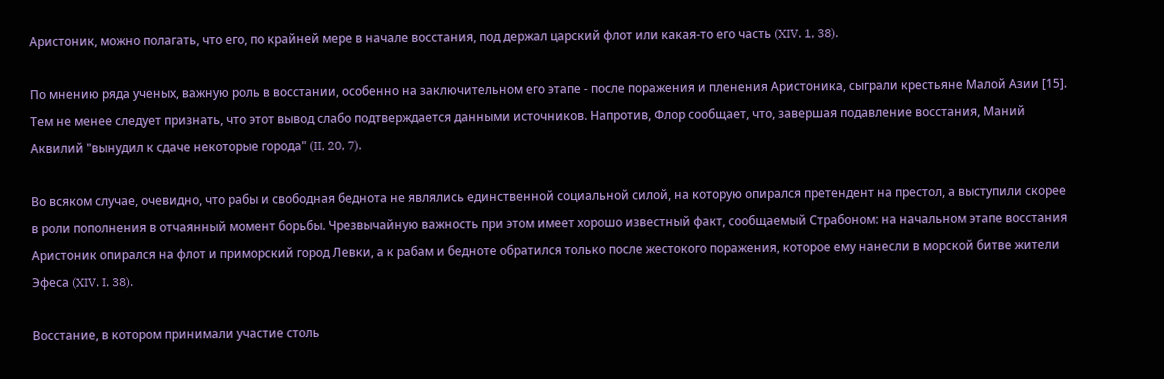Аристоник, можно полагать, что его, по крайней мере в начале восстания, под держал царский флот или какая-то его часть (XIV. 1, 38).

По мнению ряда ученых, важную роль в восстании, особенно на заключительном его этапе - после поражения и пленения Аристоника, сыграли крестьяне Малой Азии [15]. Тем не менее следует признать, что этот вывод слабо подтверждается данными источников. Напротив, Флор сообщает, что, завершая подавление восстания, Маний Аквилий "вынудил к сдаче некоторые города" (II, 20, 7).

Во всяком случае, очевидно, что рабы и свободная беднота не являлись единственной социальной силой, на которую опирался претендент на престол, а выступили скорее в роли пополнения в отчаянный момент борьбы. Чрезвычайную важность при этом имеет хорошо известный факт, сообщаемый Страбоном: на начальном этапе восстания Аристоник опирался на флот и приморский город Левки, а к рабам и бедноте обратился только после жестокого поражения, которое ему нанесли в морской битве жители Эфеса (XIV. I. 38).

Восстание, в котором принимали участие столь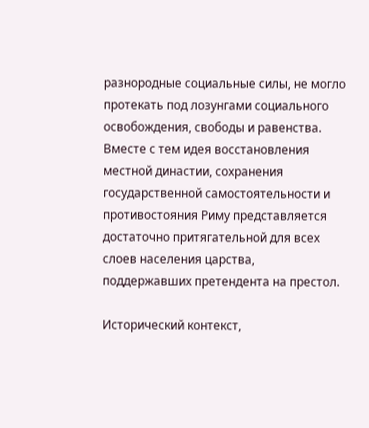разнородные социальные силы, не могло протекать под лозунгами социального освобождения, свободы и равенства. Вместе с тем идея восстановления местной династии, сохранения государственной самостоятельности и противостояния Риму представляется достаточно притягательной для всех слоев населения царства, поддержавших претендента на престол.

Исторический контекст,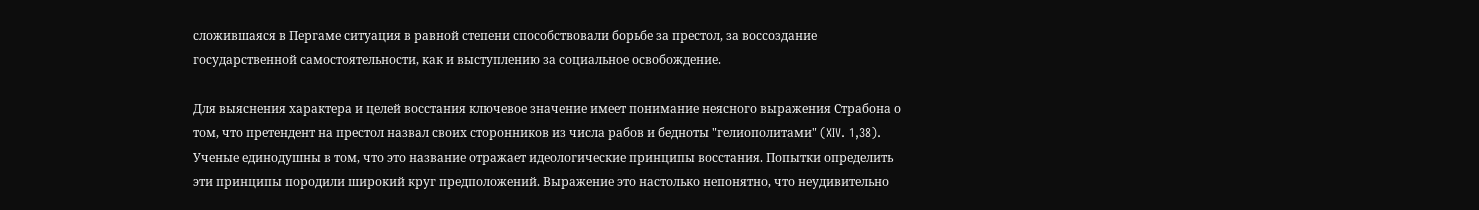сложившаяся в Пергаме ситуация в равной степени способствовали борьбе за престол, за воссоздание государственной самостоятельности, как и выступлению за социальное освобождение.

Для выяснения характера и целей восстания ключевое значение имеет понимание неясного выражения Страбона о том, что претендент на престол назвал своих сторонников из числа рабов и бедноты "гелиополитами" (XIV. 1,38). Ученые единодушны в том, что это название отражает идеологические принципы восстания. Попытки определить эти принципы породили широкий круг предположений. Выражение это настолько непонятно, что неудивительно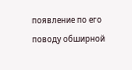появление по его поводу обширной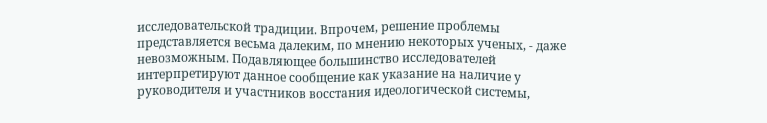исследовательской традиции. Впрочем, решение проблемы представляется весьма далеким, по мнению некоторых ученых, - даже невозможным. Подавляющее большинство исследователей интерпретируют данное сообщение как указание на наличие у руководителя и участников восстания идеологической системы,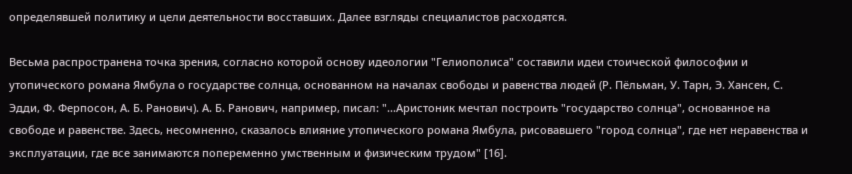определявшей политику и цели деятельности восставших. Далее взгляды специалистов расходятся.

Весьма распространена точка зрения, согласно которой основу идеологии "Гелиополиса" составили идеи стоической философии и утопического романа Ямбула о государстве солнца, основанном на началах свободы и равенства людей (Р. Пёльман, У. Тарн, Э. Хансен, С. Эдди, Ф. Ферпосон, А. Б. Ранович). А. Б. Ранович, например, писал: "...Аристоник мечтал построить "государство солнца", основанное на свободе и равенстве. Здесь, несомненно, сказалось влияние утопического романа Ямбула, рисовавшего "город солнца", где нет неравенства и эксплуатации, где все занимаются попеременно умственным и физическим трудом" [16].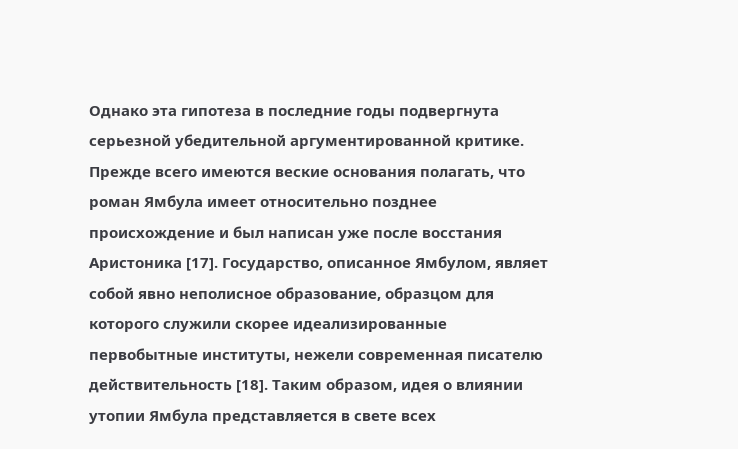Однако эта гипотеза в последние годы подвергнута серьезной убедительной аргументированной критике. Прежде всего имеются веские основания полагать, что роман Ямбула имеет относительно позднее происхождение и был написан уже после восстания Аристоника [17]. Государство, описанное Ямбулом, являет собой явно неполисное образование, образцом для которого служили скорее идеализированные первобытные институты, нежели современная писателю действительность [18]. Таким образом, идея о влиянии утопии Ямбула представляется в свете всех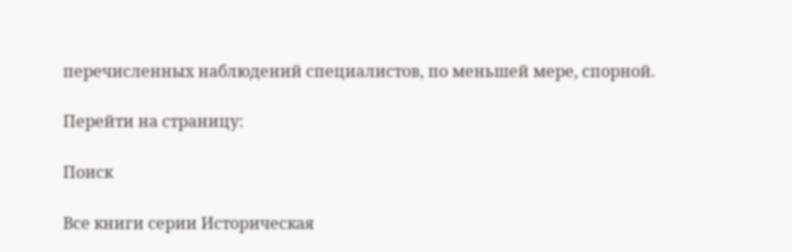перечисленных наблюдений специалистов, по меньшей мере, спорной.

Перейти на страницу:

Поиск

Все книги серии Историческая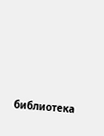библиотека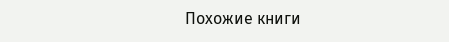Похожие книги